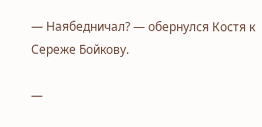— Наябедничал? — обернулся Костя к Сереже Бойкову.

—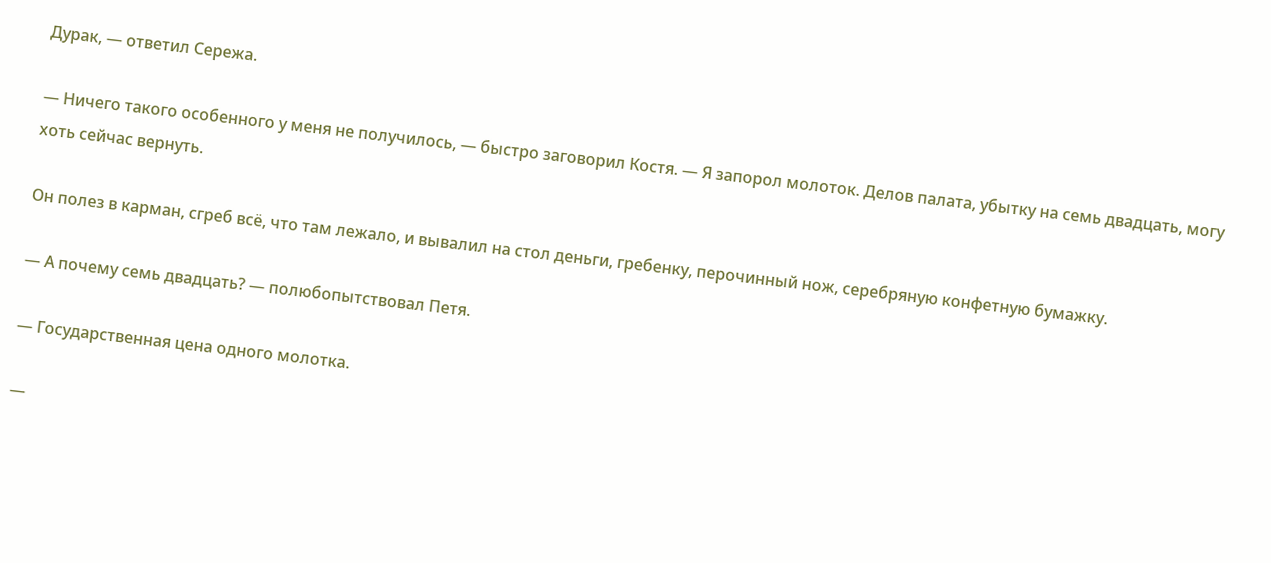Дурак, — ответил Сережа.

— Ничего такого особенного у меня не получилось, — быстро заговорил Костя. — Я запорол молоток. Делов палата, убытку на семь двадцать, могу хоть сейчас вернуть.

Он полез в карман, сгреб всё, что там лежало, и вывалил на стол деньги, гребенку, перочинный нож, серебряную конфетную бумажку.

— А почему семь двадцать? — полюбопытствовал Петя.

— Государственная цена одного молотка.

—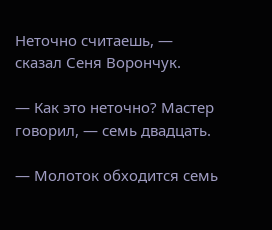Неточно считаешь, — сказал Сеня Ворончук.

— Как это неточно? Мастер говорил, — семь двадцать.

— Молоток обходится семь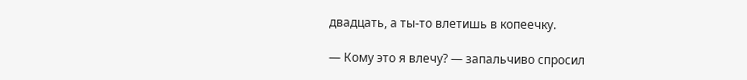двадцать, а ты-то влетишь в копеечку.

— Кому это я влечу? — запальчиво спросил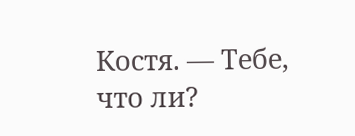Костя. — Тебе, что ли?